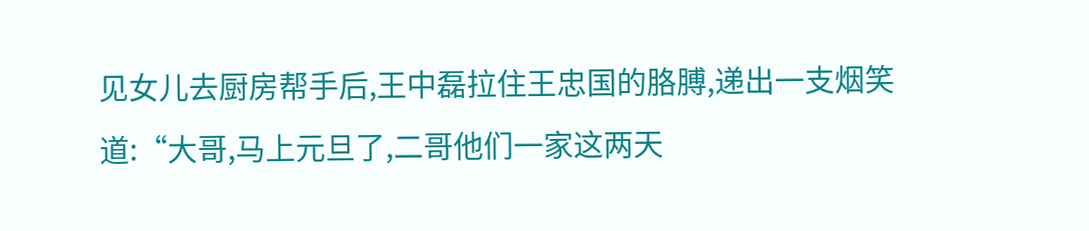见女儿去厨房帮手后,王中磊拉住王忠国的胳膊,递出一支烟笑道:“大哥,马上元旦了,二哥他们一家这两天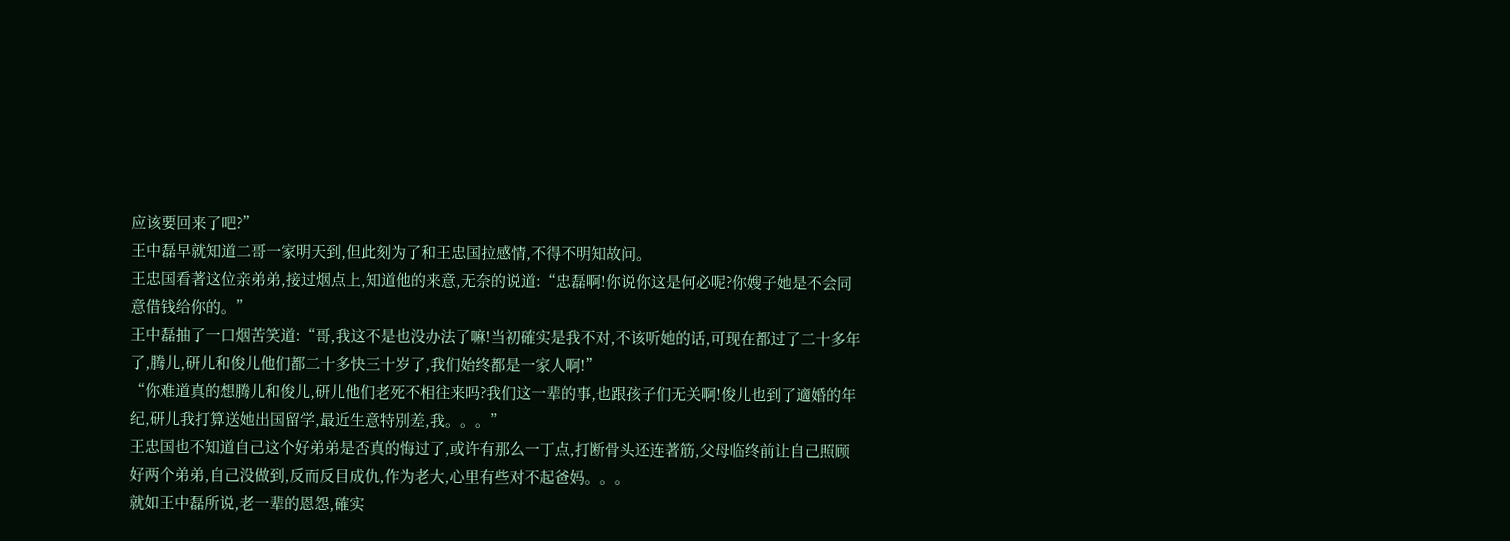应该要回来了吧?”
王中磊早就知道二哥一家明天到,但此刻为了和王忠国拉感情,不得不明知故问。
王忠国看著这位亲弟弟,接过烟点上,知道他的来意,无奈的说道:“忠磊啊!你说你这是何必呢?你嫂子她是不会同意借钱给你的。”
王中磊抽了一口烟苦笑道:“哥,我这不是也没办法了嘛!当初確实是我不对,不该听她的话,可现在都过了二十多年了,腾儿,研儿和俊儿他们都二十多快三十岁了,我们始终都是一家人啊!”
“你难道真的想腾儿和俊儿,研儿他们老死不相往来吗?我们这一辈的事,也跟孩子们无关啊!俊儿也到了適婚的年纪,研儿我打算送她出国留学,最近生意特別差,我。。。”
王忠国也不知道自己这个好弟弟是否真的悔过了,或许有那么一丁点,打断骨头还连著筋,父母临终前让自己照顾好两个弟弟,自己没做到,反而反目成仇,作为老大,心里有些对不起爸妈。。。
就如王中磊所说,老一辈的恩怨,確实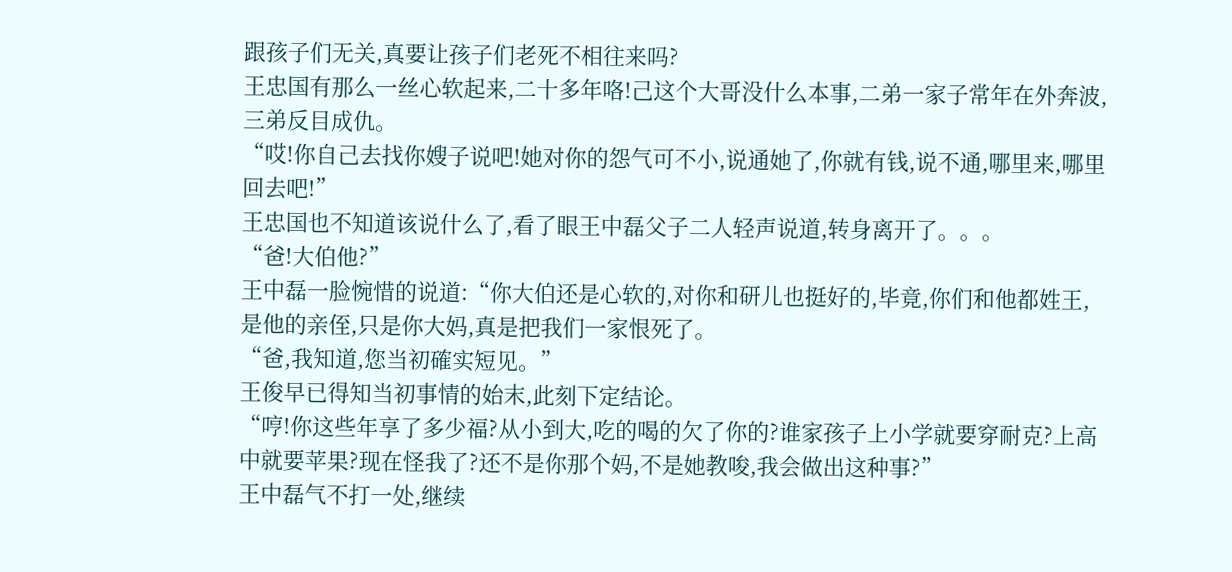跟孩子们无关,真要让孩子们老死不相往来吗?
王忠国有那么一丝心软起来,二十多年咯!己这个大哥没什么本事,二弟一家子常年在外奔波,三弟反目成仇。
“哎!你自己去找你嫂子说吧!她对你的怨气可不小,说通她了,你就有钱,说不通,哪里来,哪里回去吧!”
王忠国也不知道该说什么了,看了眼王中磊父子二人轻声说道,转身离开了。。。
“爸!大伯他?”
王中磊一脸惋惜的说道:“你大伯还是心软的,对你和研儿也挺好的,毕竟,你们和他都姓王,是他的亲侄,只是你大妈,真是把我们一家恨死了。
“爸,我知道,您当初確实短见。”
王俊早已得知当初事情的始末,此刻下定结论。
“哼!你这些年享了多少福?从小到大,吃的喝的欠了你的?谁家孩子上小学就要穿耐克?上高中就要苹果?现在怪我了?还不是你那个妈,不是她教唆,我会做出这种事?”
王中磊气不打一处,继续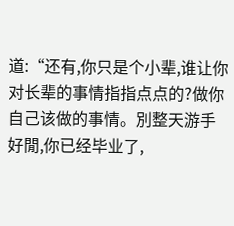道:“还有,你只是个小辈,谁让你对长辈的事情指指点点的?做你自己该做的事情。別整天游手好閒,你已经毕业了,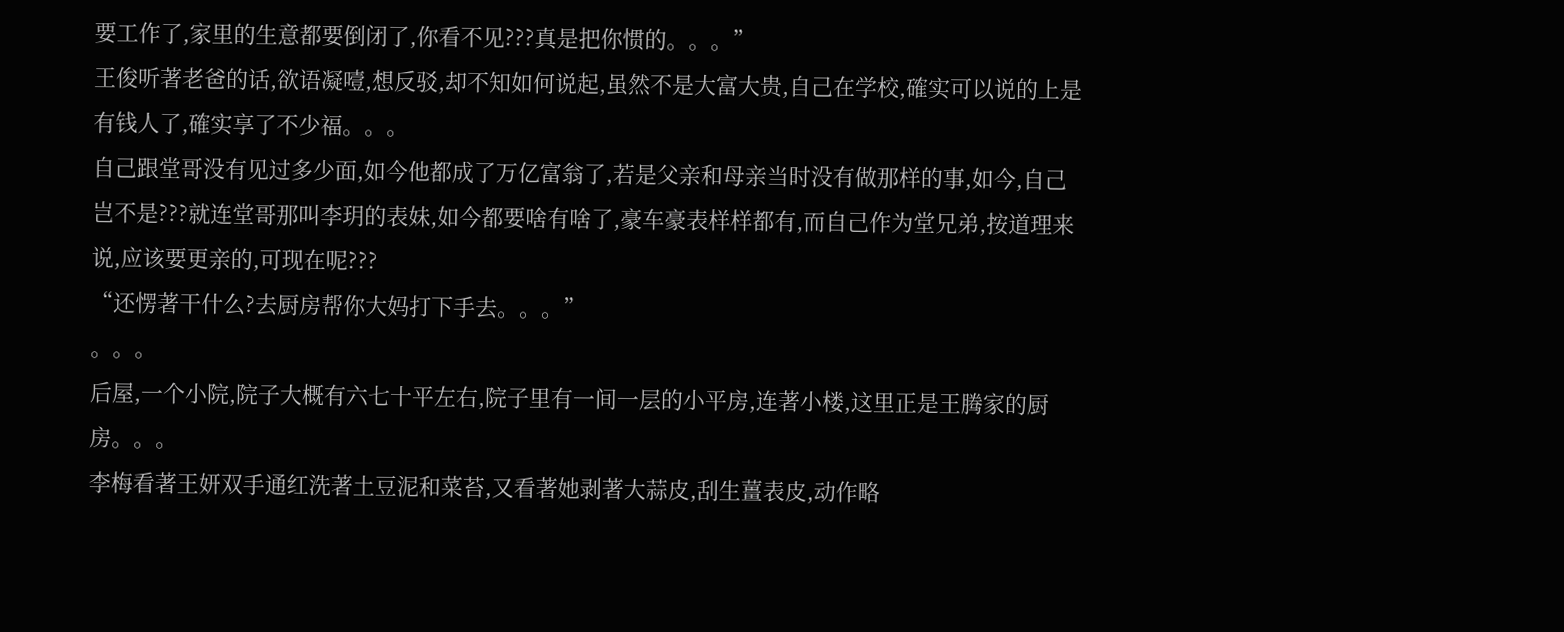要工作了,家里的生意都要倒闭了,你看不见???真是把你惯的。。。”
王俊听著老爸的话,欲语凝噎,想反驳,却不知如何说起,虽然不是大富大贵,自己在学校,確实可以说的上是有钱人了,確实享了不少福。。。
自己跟堂哥没有见过多少面,如今他都成了万亿富翁了,若是父亲和母亲当时没有做那样的事,如今,自己岂不是???就连堂哥那叫李玥的表妹,如今都要啥有啥了,豪车豪表样样都有,而自己作为堂兄弟,按道理来说,应该要更亲的,可现在呢???
“还愣著干什么?去厨房帮你大妈打下手去。。。”
。。。
后屋,一个小院,院子大概有六七十平左右,院子里有一间一层的小平房,连著小楼,这里正是王腾家的厨房。。。
李梅看著王妍双手通红洗著土豆泥和菜苔,又看著她剥著大蒜皮,刮生薑表皮,动作略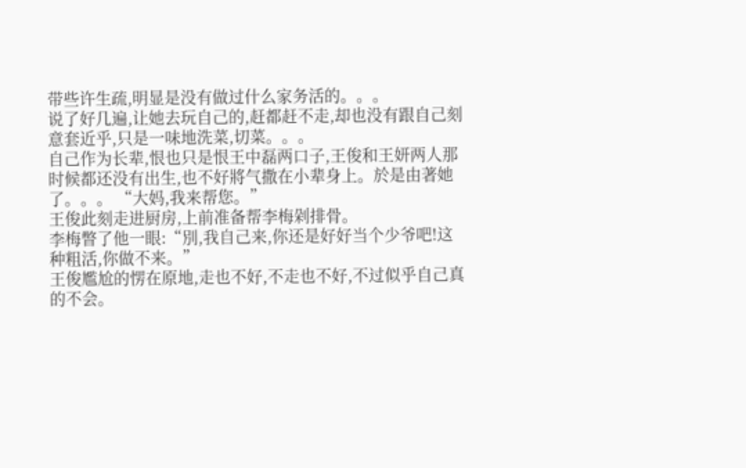带些许生疏,明显是没有做过什么家务活的。。。
说了好几遍,让她去玩自己的,赶都赶不走,却也没有跟自己刻意套近乎,只是一味地洗菜,切菜。。。
自己作为长辈,恨也只是恨王中磊两口子,王俊和王妍两人那时候都还没有出生,也不好將气撒在小辈身上。於是由著她了。。。 “大妈,我来帮您。”
王俊此刻走进厨房,上前准备帮李梅剁排骨。
李梅瞥了他一眼:“別,我自己来,你还是好好当个少爷吧!这种粗活,你做不来。”
王俊尷尬的愣在原地,走也不好,不走也不好,不过似乎自己真的不会。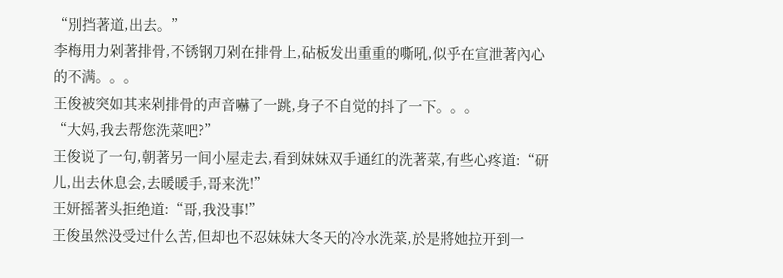“別挡著道,出去。”
李梅用力剁著排骨,不锈钢刀剁在排骨上,砧板发出重重的嘶吼,似乎在宣泄著內心的不满。。。
王俊被突如其来剁排骨的声音嚇了一跳,身子不自觉的抖了一下。。。
“大妈,我去帮您洗菜吧?”
王俊说了一句,朝著另一间小屋走去,看到妹妹双手通红的洗著菜,有些心疼道:“研儿,出去休息会,去暖暖手,哥来洗!”
王妍摇著头拒绝道:“哥,我没事!”
王俊虽然没受过什么苦,但却也不忍妹妹大冬天的冷水洗菜,於是將她拉开到一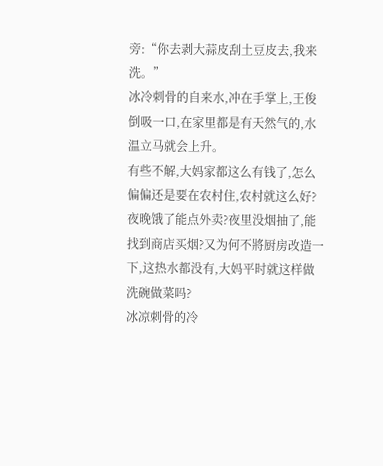旁:“你去剥大蒜皮刮土豆皮去,我来洗。”
冰冷刺骨的自来水,冲在手掌上,王俊倒吸一口,在家里都是有天然气的,水温立马就会上升。
有些不解,大妈家都这么有钱了,怎么偏偏还是要在农村住,农村就这么好?夜晚饿了能点外卖?夜里没烟抽了,能找到商店买烟?又为何不將厨房改造一下,这热水都没有,大妈平时就这样做洗碗做菜吗?
冰凉刺骨的冷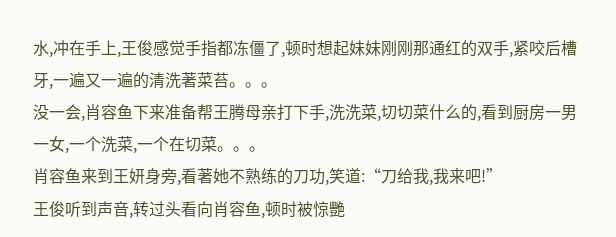水,冲在手上,王俊感觉手指都冻僵了,顿时想起妹妹刚刚那通红的双手,紧咬后槽牙,一遍又一遍的清洗著菜苔。。。
没一会,肖容鱼下来准备帮王腾母亲打下手,洗洗菜,切切菜什么的,看到厨房一男一女,一个洗菜,一个在切菜。。。
肖容鱼来到王妍身旁,看著她不熟练的刀功,笑道:“刀给我,我来吧!”
王俊听到声音,转过头看向肖容鱼,顿时被惊艷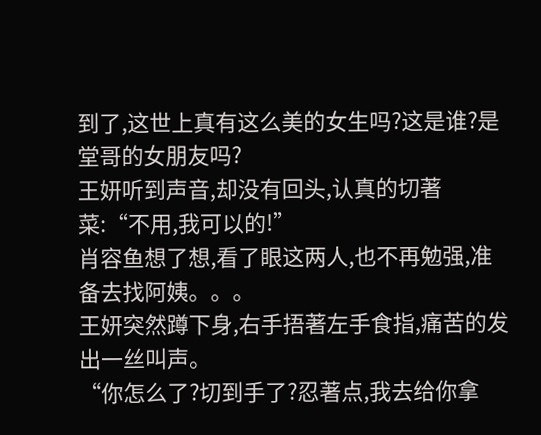到了,这世上真有这么美的女生吗?这是谁?是堂哥的女朋友吗?
王妍听到声音,却没有回头,认真的切著菜:“不用,我可以的!”
肖容鱼想了想,看了眼这两人,也不再勉强,准备去找阿姨。。。
王妍突然蹲下身,右手捂著左手食指,痛苦的发出一丝叫声。
“你怎么了?切到手了?忍著点,我去给你拿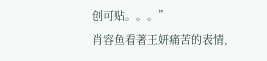创可贴。。。”
肖容鱼看著王妍痛苦的表情,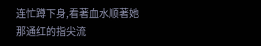连忙蹲下身,看著血水顺著她那通红的指尖流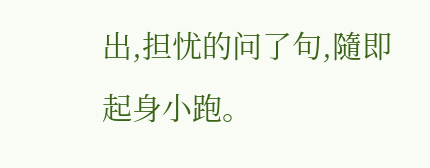出,担忧的问了句,隨即起身小跑。